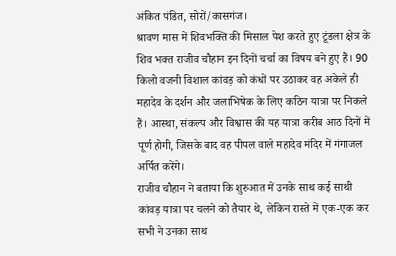अंकित पंडित, सोरों/कासगंज।
श्रावण मास में शिवभक्ति की मिसाल पेश करते हुए टूंडला क्षेत्र के शिव भक्त राजीव चौहान इन दिनों चर्चा का विषय बने हुए हैं। 90 किलो वजनी विशाल कांवड़ को कंधों पर उठाकर वह अकेले ही महादेव के दर्शन और जलाभिषेक के लिए कठिन यात्रा पर निकले हैं। आस्था, संकल्प और विश्वास की यह यात्रा करीब आठ दिनों में पूर्ण होगी, जिसके बाद वह पीपल वाले महादेव मंदिर में गंगाजल अर्पित करेंगे।
राजीव चौहान ने बताया कि शुरुआत में उनके साथ कई साथी कांवड़ यात्रा पर चलने को तैयार थे, लेकिन रास्ते में एक-एक कर सभी ने उनका साथ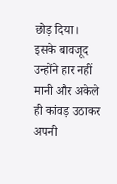छोड़ दिया। इसके बावजूद उन्होंने हार नहीं मानी और अकेले ही कांवड़ उठाकर अपनी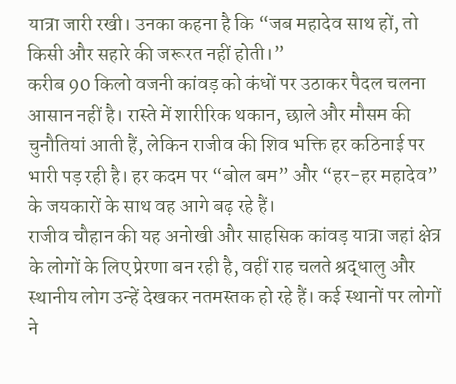यात्रा जारी रखी। उनका कहना है कि “जब महादेव साथ हों, तो किसी और सहारे की जरूरत नहीं होती।”
करीब 90 किलो वजनी कांवड़ को कंधों पर उठाकर पैदल चलना आसान नहीं है। रास्ते में शारीरिक थकान, छाले और मौसम की चुनौतियां आती हैं, लेकिन राजीव की शिव भक्ति हर कठिनाई पर भारी पड़ रही है। हर कदम पर “बोल बम” और “हर-हर महादेव” के जयकारों के साथ वह आगे बढ़ रहे हैं।
राजीव चौहान की यह अनोखी और साहसिक कांवड़ यात्रा जहां क्षेत्र के लोगों के लिए प्रेरणा बन रही है, वहीं राह चलते श्रद्धालु और स्थानीय लोग उन्हें देखकर नतमस्तक हो रहे हैं। कई स्थानों पर लोगों ने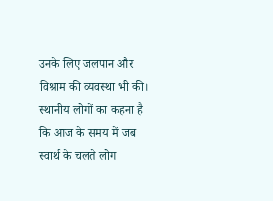उनके लिए जलपान और विश्राम की व्यवस्था भी की।
स्थानीय लोगों का कहना है कि आज के समय में जब स्वार्थ के चलते लोग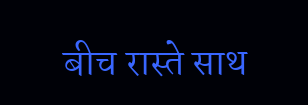बीच रास्ते साथ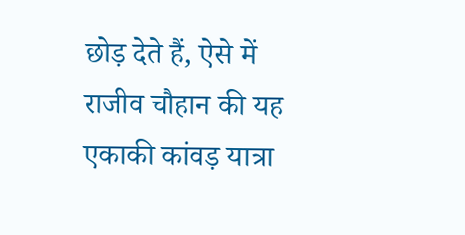छोड़ देते हैं, ऐसे में राजीव चौहान की यह एकाकी कांवड़ यात्रा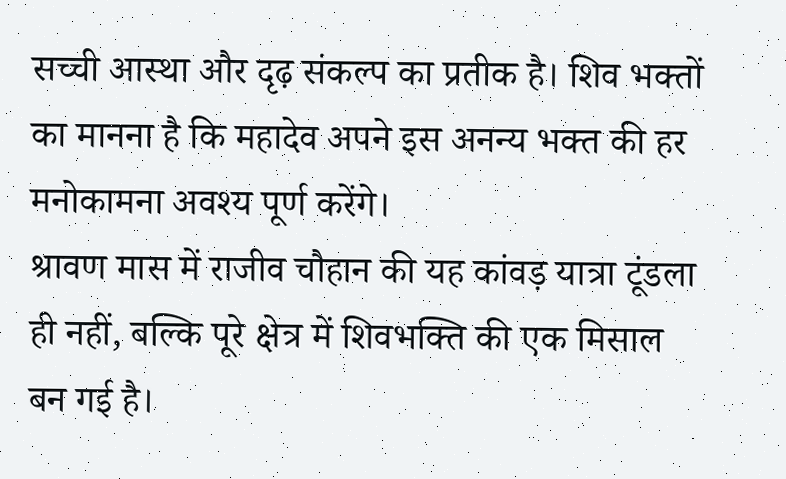सच्ची आस्था और दृढ़ संकल्प का प्रतीक है। शिव भक्तों का मानना है कि महादेव अपने इस अनन्य भक्त की हर मनोकामना अवश्य पूर्ण करेंगे।
श्रावण मास में राजीव चौहान की यह कांवड़ यात्रा टूंडला ही नहीं, बल्कि पूरे क्षेत्र में शिवभक्ति की एक मिसाल बन गई है।